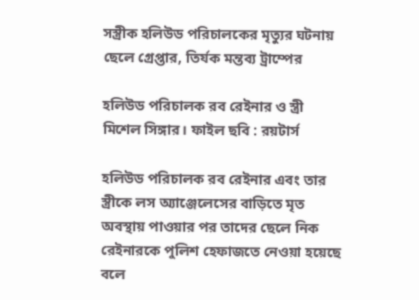সস্ত্রীক হলিউড পরিচালকের মৃত্যুর ঘটনায় ছেলে গ্রেপ্তার, তির্যক মন্তব্য ট্রাম্পের

হলিউড পরিচালক রব রেইনার ও স্ত্রী মিশেল সিঙ্গার। ফাইল ছবি : রয়টার্স

হলিউড পরিচালক রব রেইনার এবং তার স্ত্রীকে লস অ্যাঞ্জেলেসের বাড়িতে মৃত অবস্থায় পাওয়ার পর তাদের ছেলে নিক রেইনারকে পুলিশ হেফাজতে নেওয়া হয়েছে বলে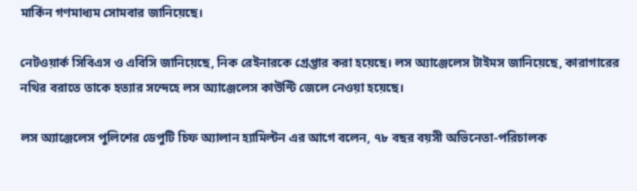মার্কিন গণমাধ্যম সোমবার জানিয়েছে।

নেটওয়ার্ক সিবিএস ও এবিসি জানিয়েছে, নিক রেইনারকে গ্রেপ্তার করা হয়েছে। লস অ্যাঞ্জেলেস টাইমস জানিয়েছে, কারাগারের নথির বরাতে তাকে হত্যার সন্দেহে লস অ্যাঞ্জেলেস কাউন্টি জেলে নেওয়া হয়েছে।

লস অ্যাঞ্জেলেস পুলিশের ডেপুটি চিফ অ্যালান হ্যামিল্টন এর আগে বলেন, ৭৮ বছর বয়সী অভিনেতা-পরিচালক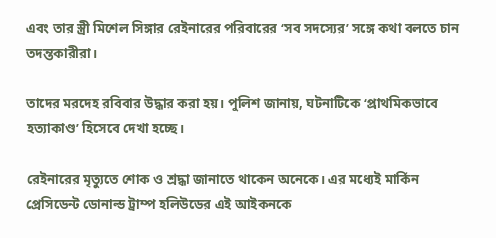এবং তার স্ত্রী মিশেল সিঙ্গার রেইনারের পরিবারের ‘সব সদস্যের’ সঙ্গে কথা বলতে চান তদন্তকারীরা।

তাদের মরদেহ রবিবার উদ্ধার করা হয়। পুলিশ জানায়, ঘটনাটিকে ‘প্রাথমিকভাবে হত্যাকাণ্ড’ হিসেবে দেখা হচ্ছে।

রেইনারের মৃত্যুতে শোক ও শ্রদ্ধা জানাতে থাকেন অনেকে। এর মধ্যেই মার্কিন প্রেসিডেন্ট ডোনাল্ড ট্রাম্প হলিউডের এই আইকনকে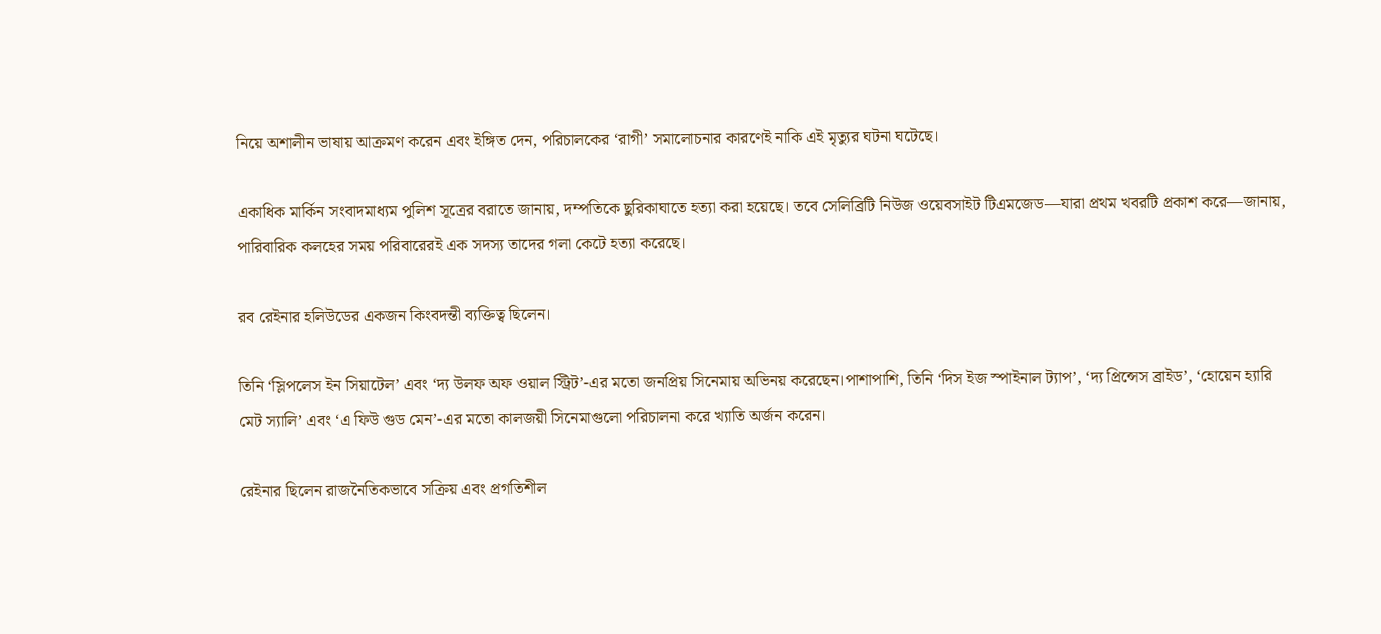নিয়ে অশালীন ভাষায় আক্রমণ করেন এবং ইঙ্গিত দেন, পরিচালকের ‘রাগী’ সমালোচনার কারণেই নাকি এই মৃত্যুর ঘটনা ঘটেছে।

একাধিক মার্কিন সংবাদমাধ্যম পুলিশ সূত্রের বরাতে জানায়, দম্পতিকে ছুরিকাঘাতে হত্যা করা হয়েছে। তবে সেলিব্রিটি নিউজ ওয়েবসাইট টিএমজেড—যারা প্রথম খবরটি প্রকাশ করে—জানায়, পারিবারিক কলহের সময় পরিবারেরই এক সদস্য তাদের গলা কেটে হত্যা করেছে।

রব রেইনার হলিউডের একজন কিংবদন্তী ব্যক্তিত্ব ছিলেন।

তিনি ‘স্লিপলেস ইন সিয়াটেল’ এবং ‘দ্য উলফ অফ ওয়াল স্ট্রিট’-এর মতো জনপ্রিয় সিনেমায় অভিনয় করেছেন।পাশাপাশি, তিনি ‘দিস ইজ স্পাইনাল ট্যাপ’, ‘দ্য প্রিন্সেস ব্রাইড’, ‘হোয়েন হ্যারি মেট স্যালি’ এবং ‘এ ফিউ গুড মেন’-এর মতো কালজয়ী সিনেমাগুলো পরিচালনা করে খ্যাতি অর্জন করেন।

রেইনার ছিলেন রাজনৈতিকভাবে সক্রিয় এবং প্রগতিশীল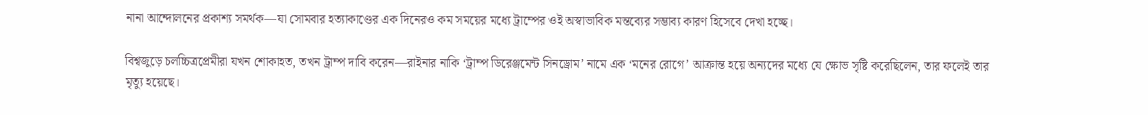নানা আন্দোলনের প্রকাশ্য সমর্থক—যা সোমবার হত্যাকাণ্ডের এক দিনেরও কম সময়ের মধ্যে ট্রাম্পের ওই অস্বাভাবিক মন্তব্যের সম্ভাব্য কারণ হিসেবে দেখা হচ্ছে।

বিশ্বজুড়ে চলচ্চিত্রপ্রেমীরা যখন শোকাহত, তখন ট্রাম্প দাবি করেন—রাইনার নাকি ‘ট্রাম্প ডিরেঞ্জমেন্ট সিনড্রোম’ নামে এক ‘মনের রোগে’ আক্রান্ত হয়ে অন্যদের মধ্যে যে ক্ষোভ সৃষ্টি করেছিলেন, তার ফলেই তার মৃত্যু হয়েছে।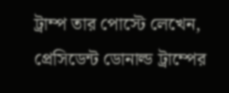ট্রাম্প তার পোস্টে লেখেন, প্রেসিডেন্ট ডোনাল্ড ট্রাম্পের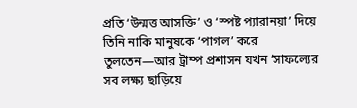প্রতি ‘উন্মত্ত আসক্তি’ ও ‘স্পষ্ট প্যারানয়া’ দিয়ে তিনি নাকি মানুষকে ‘পাগল’ করে তুলতেন—আর ট্রাম্প প্রশাসন যখন ‘সাফল্যের সব লক্ষ্য ছাড়িয়ে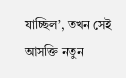যাচ্ছিল’, তখন সেই আসক্তি নতুন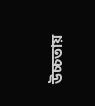উচ্চতায়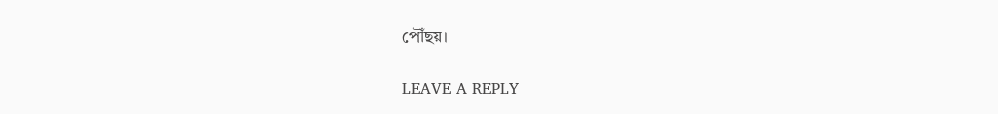পৌঁছয়।

LEAVE A REPLY